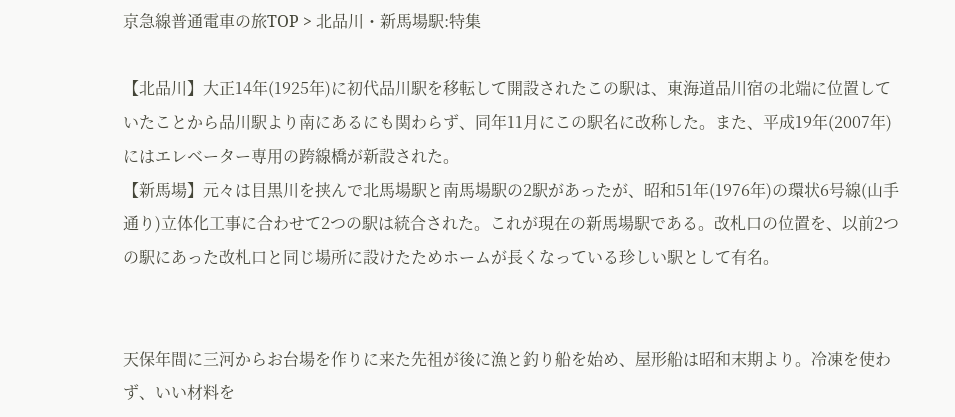京急線普通電車の旅TOP > 北品川・新馬場駅:特集

【北品川】大正14年(1925年)に初代品川駅を移転して開設されたこの駅は、東海道品川宿の北端に位置していたことから品川駅より南にあるにも関わらず、同年11月にこの駅名に改称した。また、平成19年(2007年)にはエレベーター専用の跨線橋が新設された。
【新馬場】元々は目黒川を挟んで北馬場駅と南馬場駅の2駅があったが、昭和51年(1976年)の環状6号線(山手通り)立体化工事に合わせて2つの駅は統合された。これが現在の新馬場駅である。改札口の位置を、以前2つの駅にあった改札口と同じ場所に設けたためホームが長くなっている珍しい駅として有名。


天保年間に三河からお台場を作りに来た先祖が後に漁と釣り船を始め、屋形船は昭和末期より。冷凍を使わず、いい材料を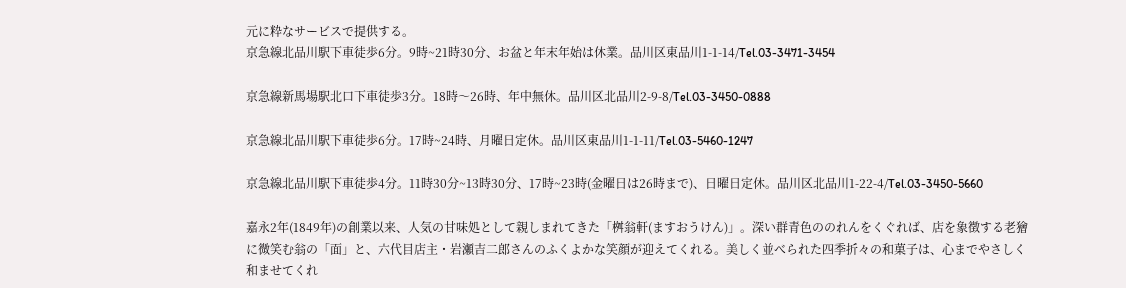元に粋なサービスで提供する。
京急線北品川駅下車徒歩6分。9時~21時30分、お盆と年末年始は休業。品川区東品川1-1-14/Tel.03-3471-3454

京急線新馬場駅北口下車徒歩3分。18時〜26時、年中無休。品川区北品川2-9-8/Tel.03-3450-0888

京急線北品川駅下車徒歩6分。17時~24時、月曜日定休。品川区東品川1-1-11/Tel.03-5460-1247

京急線北品川駅下車徒歩4分。11時30分~13時30分、17時~23時(金曜日は26時まで)、日曜日定休。品川区北品川1-22-4/Tel.03-3450-5660

嘉永2年(1849年)の創業以来、人気の甘味処として親しまれてきた「桝翁軒(ますおうけん)」。深い群青色ののれんをくぐれば、店を象徴する老獪に微笑む翁の「面」と、六代目店主・岩瀬吉二郎さんのふくよかな笑顔が迎えてくれる。美しく並べられた四季折々の和菓子は、心までやさしく和ませてくれ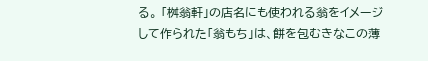る。 「桝翁軒」の店名にも使われる翁をイメージして作られた「翁もち」は、餅を包むきなこの薄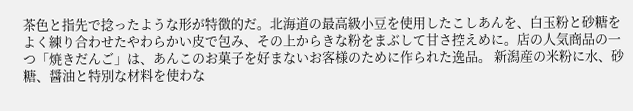茶色と指先で捻ったような形が特徴的だ。北海道の最高級小豆を使用したこしあんを、白玉粉と砂糖をよく練り合わせたやわらかい皮で包み、その上からきな粉をまぶして甘さ控えめに。店の人気商品の一つ「焼きだんご」は、あんこのお菓子を好まないお客様のために作られた逸品。 新潟産の米粉に水、砂糖、醤油と特別な材料を使わな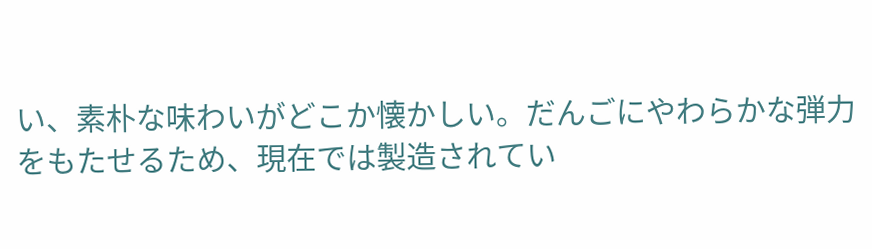い、素朴な味わいがどこか懐かしい。だんごにやわらかな弾力をもたせるため、現在では製造されてい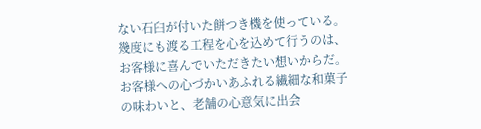ない石臼が付いた餅つき機を使っている。幾度にも渡る工程を心を込めて行うのは、お客様に喜んでいただきたい想いからだ。お客様への心づかいあふれる繊細な和菓子の味わいと、老舗の心意気に出会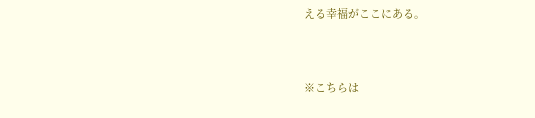える幸福がここにある。


※こちらは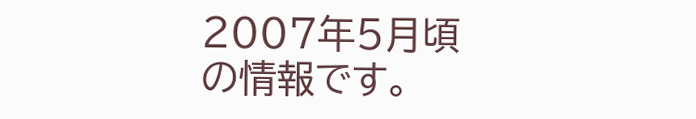2007年5月頃の情報です。